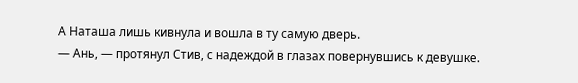А Наташа лишь кивнула и вошла в ту самую дверь.
— Ань, — протянул Стив, с надеждой в глазах повернувшись к девушке.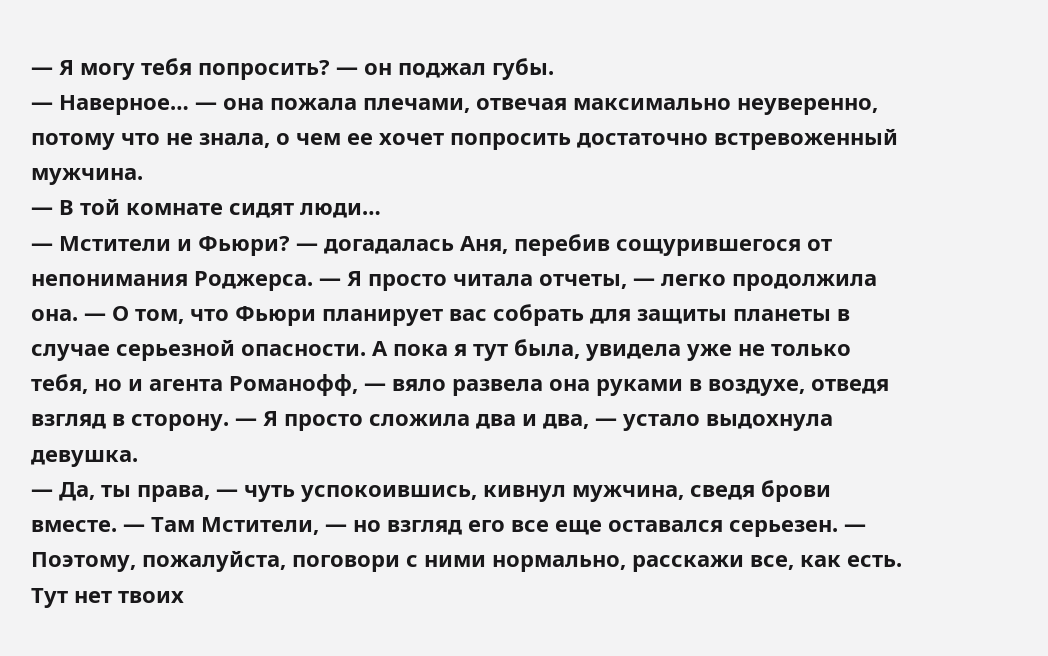— Я могу тебя попросить? — он поджал губы.
— Наверное… — она пожала плечами, отвечая максимально неуверенно, потому что не знала, о чем ее хочет попросить достаточно встревоженный мужчина.
— В той комнате сидят люди…
— Мстители и Фьюри? — догадалась Аня, перебив сощурившегося от непонимания Роджерса. — Я просто читала отчеты, — легко продолжила она. — О том, что Фьюри планирует вас собрать для защиты планеты в случае серьезной опасности. А пока я тут была, увидела уже не только тебя, но и агента Романофф, — вяло развела она руками в воздухе, отведя взгляд в сторону. — Я просто сложила два и два, — устало выдохнула девушка.
— Да, ты права, — чуть успокоившись, кивнул мужчина, сведя брови вместе. — Там Мстители, — но взгляд его все еще оставался серьезен. — Поэтому, пожалуйста, поговори с ними нормально, расскажи все, как есть. Тут нет твоих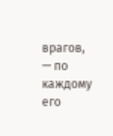врагов, — по каждому его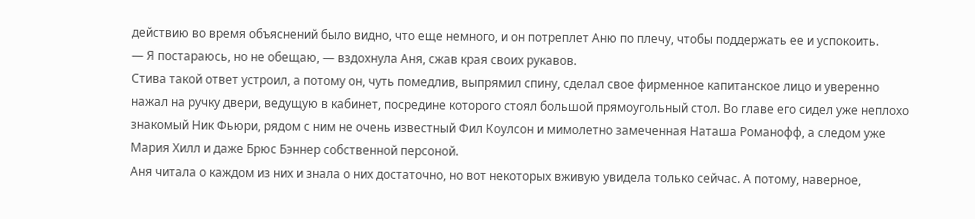действию во время объяснений было видно, что еще немного, и он потреплет Аню по плечу, чтобы поддержать ее и успокоить.
— Я постараюсь, но не обещаю, — вздохнула Аня, сжав края своих рукавов.
Стива такой ответ устроил, а потому он, чуть помедлив, выпрямил спину, сделал свое фирменное капитанское лицо и уверенно нажал на ручку двери, ведущую в кабинет, посредине которого стоял большой прямоугольный стол. Во главе его сидел уже неплохо знакомый Ник Фьюри, рядом с ним не очень известный Фил Коулсон и мимолетно замеченная Наташа Романофф, а следом уже Мария Хилл и даже Брюс Бэннер собственной персоной.
Аня читала о каждом из них и знала о них достаточно, но вот некоторых вживую увидела только сейчас. А потому, наверное,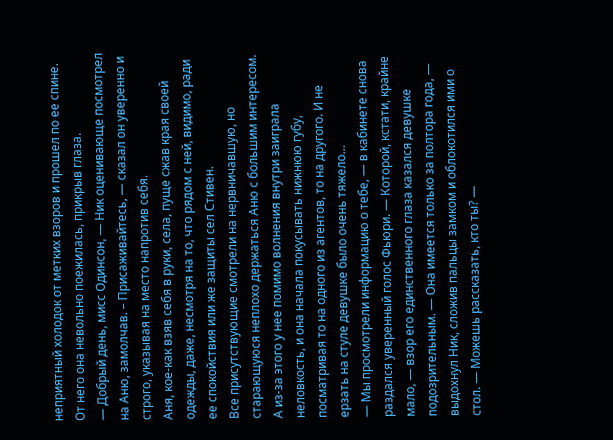неприятный холодок от метких взоров и прошел по ее спине. От него она невольно поежилась, прикрыв глаза.
— Добрый день, мисс Одинсон, — Ник оценивающе посмотрел на Аню, замолчав. – Присаживайтесь, — сказал он уверенно и строго, указывая на место напротив себя.
Аня, кое-как взяв себя в руки, села, пуще сжав края своей одежды, даже, несмотря на то, что рядом с ней, видимо, ради ее спокойствия или же защиты сел Стивен.
Все присутствующие смотрели на нервничавшую, но старающуюся неплохо держаться Аню с большим интересом. А из-за этого у нее помимо волнения внутри заиграла неловкость, и она начала покусывать нижнюю губу, посматривая то на одного из агентов, то на другого. И не ерзать на стуле девушке было очень тяжело…
— Мы просмотрели информацию о тебе, — в кабинете снова раздался уверенный голос Фьюри. — Которой, кстати, крайне мало, — взор его единственного глаза казался девушке подозрительным. — Она имеется только за полтора года, — выдохнул Ник, сложив пальцы замком и облокотился ими о стол. — Можешь рассказать, кто ты? —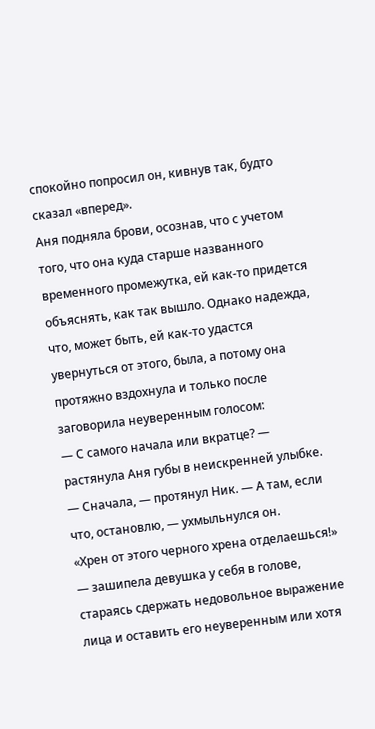спокойно попросил он, кивнув так, будто сказал «вперед».
Аня подняла брови, осознав, что с учетом того, что она куда старше названного временного промежутка, ей как-то придется объяснять, как так вышло. Однако надежда, что, может быть, ей как-то удастся увернуться от этого, была, а потому она протяжно вздохнула и только после заговорила неуверенным голосом:
— С самого начала или вкратце? — растянула Аня губы в неискренней улыбке.
— Сначала, — протянул Ник. — А там, если что, остановлю, — ухмыльнулся он.
«Хрен от этого черного хрена отделаешься!» — зашипела девушка у себя в голове, стараясь сдержать недовольное выражение лица и оставить его неуверенным или хотя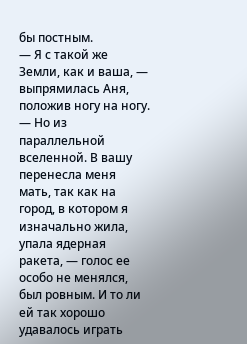бы постным.
— Я с такой же Земли, как и ваша, — выпрямилась Аня, положив ногу на ногу. — Но из параллельной вселенной. В вашу перенесла меня мать, так как на город, в котором я изначально жила, упала ядерная ракета, — голос ее особо не менялся, был ровным. И то ли ей так хорошо удавалось играть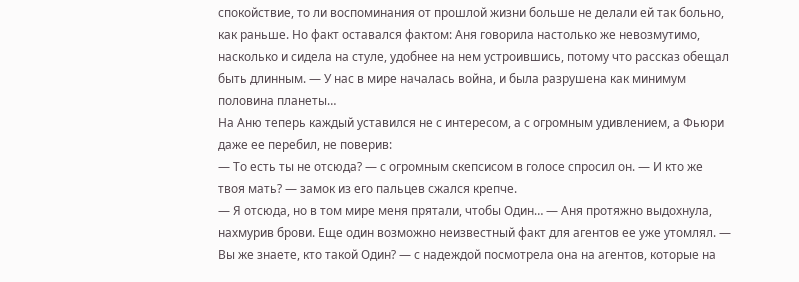спокойствие, то ли воспоминания от прошлой жизни больше не делали ей так больно, как раньше. Но факт оставался фактом: Аня говорила настолько же невозмутимо, насколько и сидела на стуле, удобнее на нем устроившись, потому что рассказ обещал быть длинным. — У нас в мире началась война, и была разрушена как минимум половина планеты…
На Аню теперь каждый уставился не с интересом, а с огромным удивлением, а Фьюри даже ее перебил, не поверив:
— То есть ты не отсюда? — с огромным скепсисом в голосе спросил он. — И кто же твоя мать? — замок из его пальцев сжался крепче.
— Я отсюда, но в том мире меня прятали, чтобы Один… — Аня протяжно выдохнула, нахмурив брови. Еще один возможно неизвестный факт для агентов ее уже утомлял. — Вы же знаете, кто такой Один? — с надеждой посмотрела она на агентов, которые на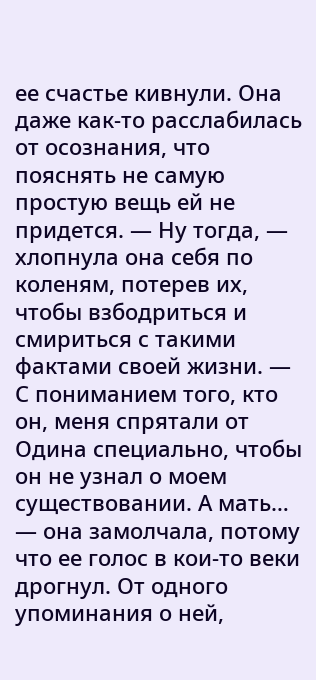ее счастье кивнули. Она даже как-то расслабилась от осознания, что пояснять не самую простую вещь ей не придется. — Ну тогда, — хлопнула она себя по коленям, потерев их, чтобы взбодриться и смириться с такими фактами своей жизни. — С пониманием того, кто он, меня спрятали от Одина специально, чтобы он не узнал о моем существовании. А мать… — она замолчала, потому что ее голос в кои-то веки дрогнул. От одного упоминания о ней,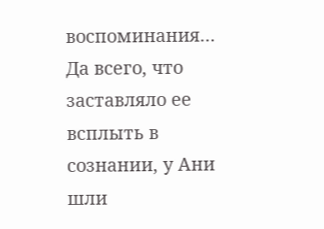воспоминания… Да всего, что заставляло ее всплыть в сознании, у Ани шли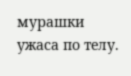мурашки ужаса по телу.